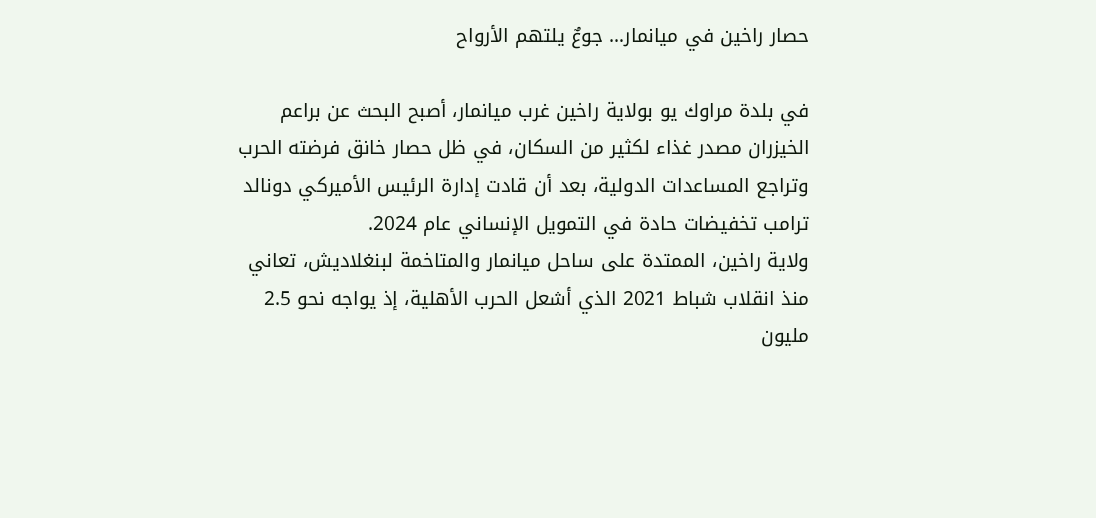حصار راخين في ميانمار… جوعٌ يلتهم الأرواح

في بلدة مراوك يو بولاية راخين غرب ميانمار، أصبح البحث عن براعم الخيزران مصدر غذاء لكثير من السكان، في ظل حصار خانق فرضته الحرب وتراجع المساعدات الدولية، بعد أن قادت إدارة الرئيس الأميركي دونالد ترامب تخفيضات حادة في التمويل الإنساني عام 2024.
ولاية راخين، الممتدة على ساحل ميانمار والمتاخمة لبنغلاديش، تعاني منذ انقلاب شباط 2021 الذي أشعل الحرب الأهلية، إذ يواجه نحو 2.5 مليون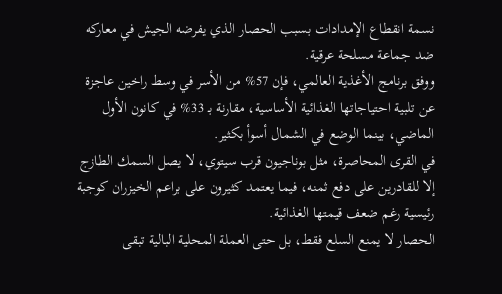نسمة انقطاع الإمدادات بسبب الحصار الذي يفرضه الجيش في معاركه ضد جماعة مسلحة عرقية.
ووفق برنامج الأغذية العالمي، فإن 57% من الأسر في وسط راخين عاجزة عن تلبية احتياجاتها الغذائية الأساسية، مقارنة بـ 33% في كانون الأول الماضي، بينما الوضع في الشمال أسوأ بكثير.
في القرى المحاصرة، مثل بوناجيون قرب سيتوي، لا يصل السمك الطازج إلا للقادرين على دفع ثمنه، فيما يعتمد كثيرون على براعم الخيزران كوجبة رئيسية رغم ضعف قيمتها الغذائية.
الحصار لا يمنع السلع فقط، بل حتى العملة المحلية البالية تبقى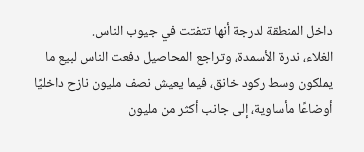داخل المنطقة لدرجة أنها تتفتت في جيوب الناس.
الغلاء، ندرة الأسمدة، وتراجع المحاصيل دفعت الناس لبيع ما يملكون وسط ركود خانق، فيما يعيش نصف مليون نازح داخليًا أوضاعًا مأساوية، إلى جانب أكثر من مليون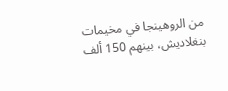من الروهينجا في مخيمات بنغلاديش، بينهم 150 ألف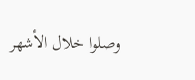وصلوا خلال الأشهر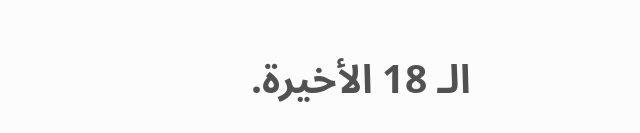الـ 18 الأخيرة.